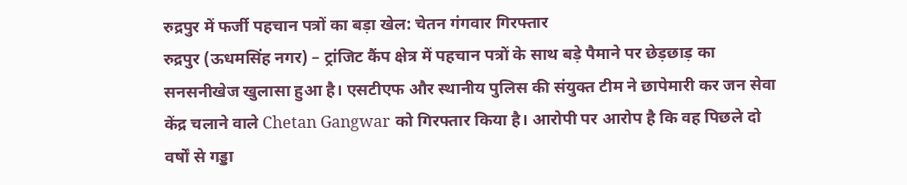रुद्रपुर में फर्जी पहचान पत्रों का बड़ा खेल: चेतन गंगवार गिरफ्तार
रुद्रपुर (ऊधमसिंह नगर) – ट्रांजिट कैंप क्षेत्र में पहचान पत्रों के साथ बड़े पैमाने पर छेड़छाड़ का सनसनीखेज खुलासा हुआ है। एसटीएफ और स्थानीय पुलिस की संयुक्त टीम ने छापेमारी कर जन सेवा केंद्र चलाने वाले Chetan Gangwar को गिरफ्तार किया है। आरोपी पर आरोप है कि वह पिछले दो वर्षों से गड्डा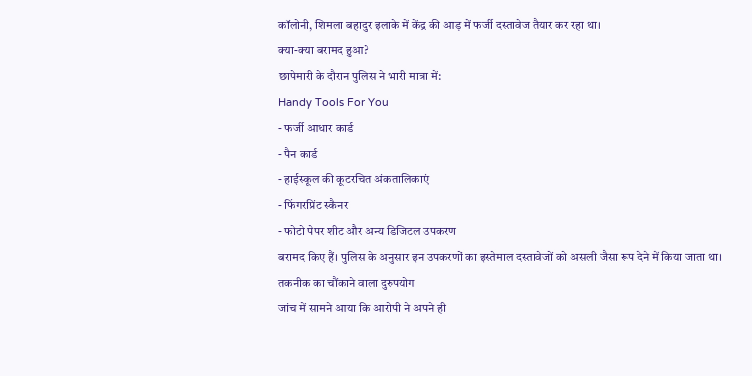कॉलोनी, शिमला बहादुर इलाके में केंद्र की आड़ में फर्जी दस्तावेज तैयार कर रहा था।
क्या-क्या बरामद हुआ?
छापेमारी के दौरान पुलिस ने भारी मात्रा में:
Handy Tools For You
- फर्जी आधार कार्ड
- पैन कार्ड
- हाईस्कूल की कूटरचित अंकतालिकाएं
- फिंगरप्रिंट स्कैनर
- फोटो पेपर शीट और अन्य डिजिटल उपकरण
बरामद किए हैं। पुलिस के अनुसार इन उपकरणों का इस्तेमाल दस्तावेजों को असली जैसा रूप देने में किया जाता था।
तकनीक का चौंकाने वाला दुरुपयोग
जांच में सामने आया कि आरोपी ने अपने ही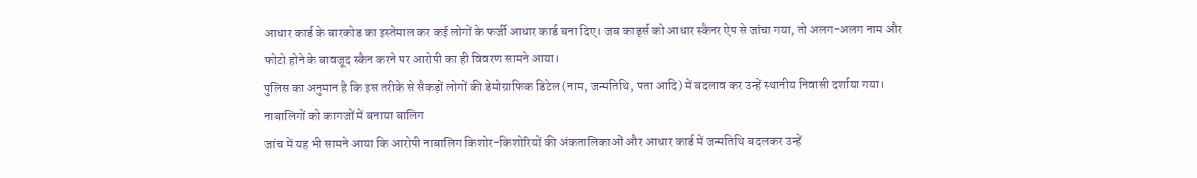आधार कार्ड के बारकोड का इस्तेमाल कर कई लोगों के फर्जी आधार कार्ड बना दिए। जब कार्ड्स को आधार स्कैनर ऐप से जांचा गया, तो अलग-अलग नाम और फोटो होने के बावजूद स्कैन करने पर आरोपी का ही विवरण सामने आया।
पुलिस का अनुमान है कि इस तरीके से सैकड़ों लोगों की डेमोग्राफिक डिटेल (नाम, जन्मतिथि, पता आदि) में बदलाव कर उन्हें स्थानीय निवासी दर्शाया गया।
नाबालिगों को कागजों में बनाया बालिग
जांच में यह भी सामने आया कि आरोपी नाबालिग किशोर-किशोरियों की अंकतालिकाओं और आधार कार्ड में जन्मतिथि बदलकर उन्हें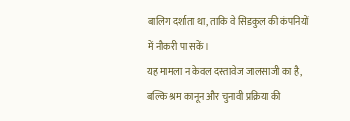बालिग दर्शाता था, ताकि वे सिडकुल की कंपनियों में नौकरी पा सकें।
यह मामला न केवल दस्तावेज जालसाजी का है, बल्कि श्रम कानून और चुनावी प्रक्रिया की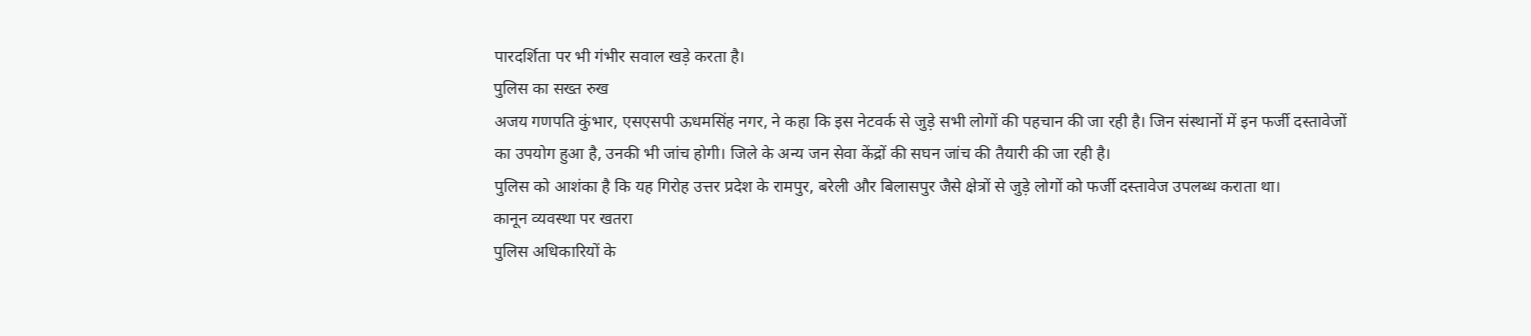पारदर्शिता पर भी गंभीर सवाल खड़े करता है।
पुलिस का सख्त रुख
अजय गणपति कुंभार, एसएसपी ऊधमसिंह नगर, ने कहा कि इस नेटवर्क से जुड़े सभी लोगों की पहचान की जा रही है। जिन संस्थानों में इन फर्जी दस्तावेजों का उपयोग हुआ है, उनकी भी जांच होगी। जिले के अन्य जन सेवा केंद्रों की सघन जांच की तैयारी की जा रही है।
पुलिस को आशंका है कि यह गिरोह उत्तर प्रदेश के रामपुर, बरेली और बिलासपुर जैसे क्षेत्रों से जुड़े लोगों को फर्जी दस्तावेज उपलब्ध कराता था।
कानून व्यवस्था पर खतरा
पुलिस अधिकारियों के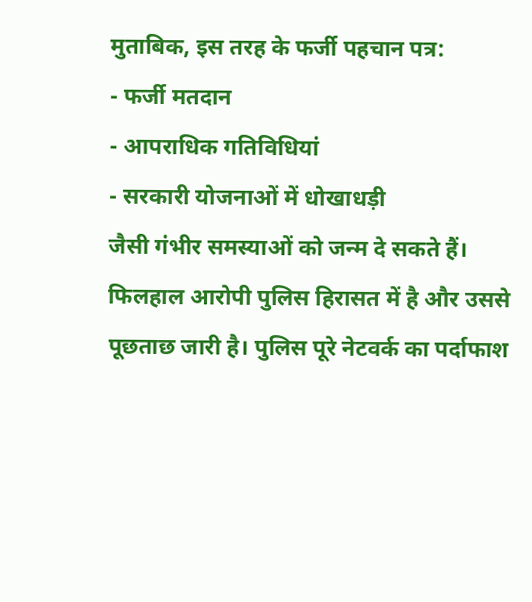मुताबिक, इस तरह के फर्जी पहचान पत्र:
- फर्जी मतदान
- आपराधिक गतिविधियां
- सरकारी योजनाओं में धोखाधड़ी
जैसी गंभीर समस्याओं को जन्म दे सकते हैं।
फिलहाल आरोपी पुलिस हिरासत में है और उससे पूछताछ जारी है। पुलिस पूरे नेटवर्क का पर्दाफाश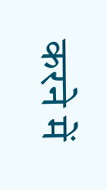करने में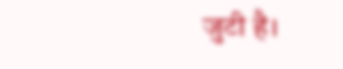जुटी है।